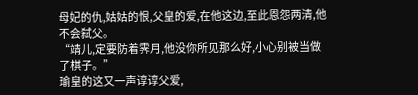母妃的仇,姑姑的恨,父皇的爱,在他这边,至此恩怨两清,他不会弑父。
“靖儿,定要防着霁月,他没你所见那么好,小心别被当做了棋子。”
瑜皇的这又一声谆谆父爱,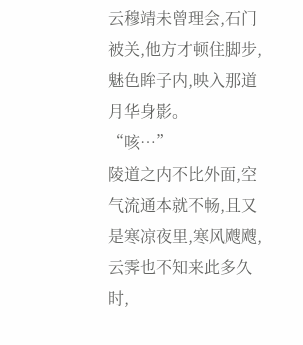云穆靖未曾理会,石门被关,他方才顿住脚步,魅色眸子内,映入那道月华身影。
“咳…”
陵道之内不比外面,空气流通本就不畅,且又是寒凉夜里,寒风飕飕,云霁也不知来此多久时,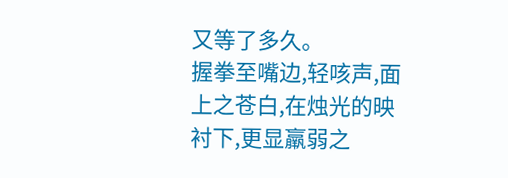又等了多久。
握拳至嘴边,轻咳声,面上之苍白,在烛光的映衬下,更显羸弱之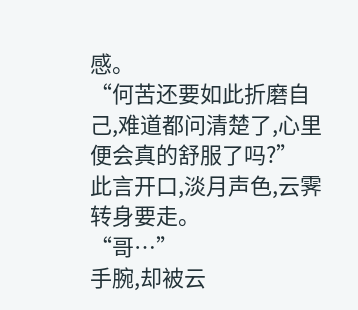感。
“何苦还要如此折磨自己,难道都问清楚了,心里便会真的舒服了吗?”
此言开口,淡月声色,云霁转身要走。
“哥…”
手腕,却被云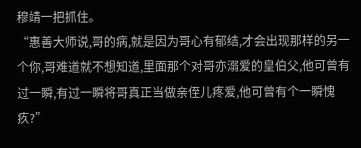穆靖一把抓住。
“惠善大师说,哥的病,就是因为哥心有郁结,才会出现那样的另一个你,哥难道就不想知道,里面那个对哥亦溺爱的皇伯父,他可曾有过一瞬,有过一瞬将哥真正当做亲侄儿疼爱,他可曾有个一瞬愧疚?”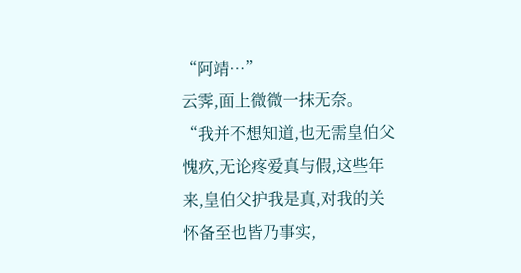“阿靖…”
云霁,面上微微一抹无奈。
“我并不想知道,也无需皇伯父愧疚,无论疼爱真与假,这些年来,皇伯父护我是真,对我的关怀备至也皆乃事实,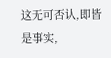这无可否认,即皆是事实,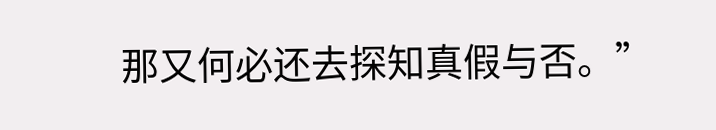那又何必还去探知真假与否。”